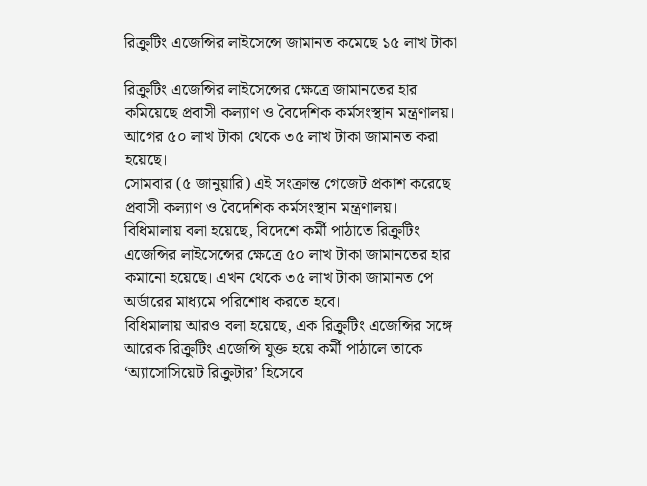রিক্রুটিং এজেন্সির লাইসেন্সে জামানত কমেছে ১৫ লাখ টাকা

রিক্রুটিং এজেন্সির লাইসেন্সের ক্ষেত্রে জামানতের হার কমিয়েছে প্রবাসী কল্যাণ ও বৈদেশিক কর্মসংস্থান মন্ত্রণালয়। আগের ৫০ লাখ টাকা থেকে ৩৫ লাখ টাকা জামানত করা হয়েছে।
সোমবার (৫ জানুয়ারি) এই সংক্রান্ত গেজেট প্রকাশ করেছে প্রবাসী কল্যাণ ও বৈদেশিক কর্মসংস্থান মন্ত্রণালয়।
বিধিমালায় বলা হয়েছে, বিদেশে কর্মী পাঠাতে রিক্রুটিং এজেন্সির লাইসেন্সের ক্ষেত্রে ৫০ লাখ টাকা জামানতের হার কমানো হয়েছে। এখন থেকে ৩৫ লাখ টাকা জামানত পে অর্ডারের মাধ্যমে পরিশোধ করতে হবে।
বিধিমালায় আরও বলা হয়েছে, এক রিক্রুটিং এজেন্সির সঙ্গে আরেক রিক্রুটিং এজেন্সি যুক্ত হয়ে কর্মী পাঠালে তাকে ‘অ্যাসোসিয়েট রিক্রুটার’ হিসেবে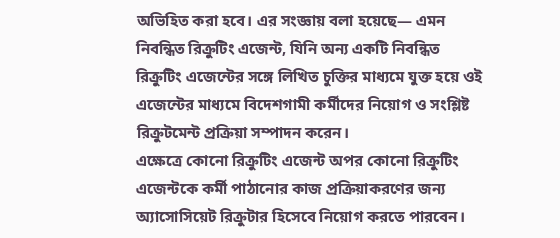অভিহিত করা হবে। এর সংজ্ঞায় বলা হয়েছে— এমন নিবন্ধিত রিক্রুটিং এজেন্ট, যিনি অন্য একটি নিবন্ধিত রিক্রুটিং এজেন্টের সঙ্গে লিখিত চুক্তির মাধ্যমে যুক্ত হয়ে ওই এজেন্টের মাধ্যমে বিদেশগামী কর্মীদের নিয়োগ ও সংশ্লিষ্ট রিক্রুটমেন্ট প্রক্রিয়া সম্পাদন করেন।
এক্ষেত্রে কোনো রিক্রুটিং এজেন্ট অপর কোনো রিক্রুটিং এজেন্টকে কর্মী পাঠানোর কাজ প্রক্রিয়াকরণের জন্য অ্যাসোসিয়েট রিক্রুটার হিসেবে নিয়োগ করতে পারবেন।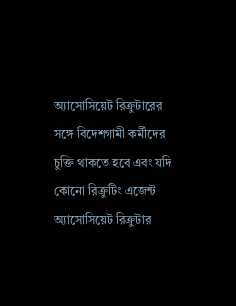অ্যাসোসিয়েট রিক্রুটারের সঙ্গে বিদেশগামী কর্মীদের চুক্তি থাকতে হবে এবং যদি কোনো রিক্রুটিং এজেন্ট অ্যাসোসিয়েট রিক্রুটার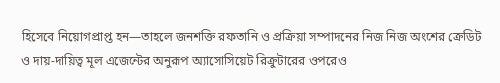হিসেবে নিয়োগপ্রাপ্ত হন—তাহলে জনশক্তি রফতানি ও প্রক্রিয়া সম্পাদনের নিজ নিজ অংশের ক্রেডিট ও দায়-দায়িত্ব মূল এজেন্টের অনুরূপ অ্যাসোসিয়েট রিক্রুটারের ওপরেও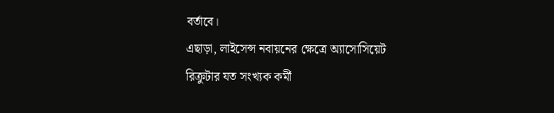বর্তাবে।
এছাড়া, লাইসেন্স নবায়নের ক্ষেত্রে অ্যাসোসিয়েট রিক্রুটার যত সংখ্যক কর্মী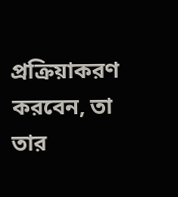প্রক্রিয়াকরণ করবেন, তা তার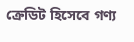ক্রেডিট হিসেবে গণ্য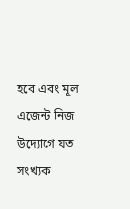হবে এবং মূল এজেন্ট নিজ উদ্যোগে যত সংখ্যক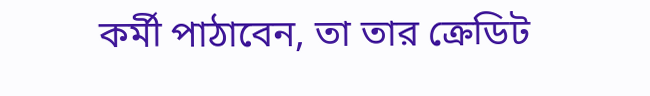কর্মী পাঠাবেন, তা তার ক্রেডিট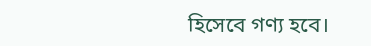হিসেবে গণ্য হবে।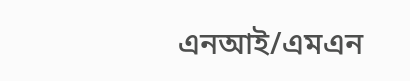এনআই/এমএন